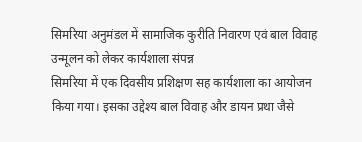सिमरिया अनुमंडल में सामाजिक कुरीति निवारण एवं बाल विवाह उन्मूलन को लेकर कार्यशाला संपन्न
सिमरिया में एक दिवसीय प्रशिक्षण सह कार्यशाला का आयोजन किया गया। इसका उद्देश्य बाल विवाह और डायन प्रथा जैसे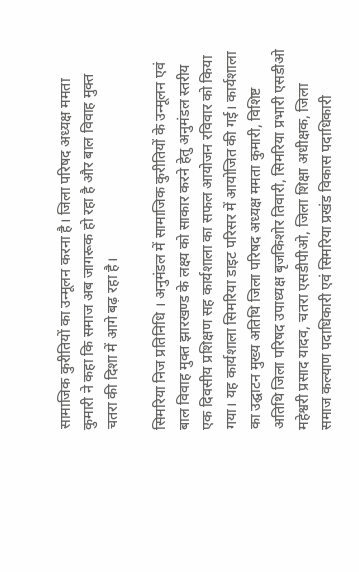सामाजिक कुरीतियों का उन्मूलन करना है। जिला परिषद अध्यक्ष ममता कुमारी ने कहा कि समाज अब जागरूक हो रहा है और बाल विवाह मुक्त चतरा की दिशा में आगे बढ़ रहा है।

सिमरिया निज प्रतिनिधि । अनुमंडल में सामाजिक कुरीतियों के उन्मूलन एवं बाल विवाह मुक्त झारखण्ड के लक्ष्य को साकार करने हेतु अनुमंडल स्तरीय एक दिवसीय प्रशिक्षण सह कार्यशाला का सफल आयोजन रविवार को किया गया। यह कार्यशाला सिमरिया डाइट परिसर में आयोजित की गई। कार्यशाला का उद्घाटन मुख्य अतिथि जिला परिषद अध्यक्ष ममता कुमारी, विशिष्ट अतिथि जिला परिषद उपाध्यक्ष बृजकिशोर तिवारी, सिमरिया प्रभारी एसडीओ महेश्वरी प्रसाद यादव, चतरा एसडीपीओ, जिला शिक्षा अधीक्षक, जिला समाज कल्याण पदाधिकारी एवं सिमरिया प्रखंड विकास पदाधिकारी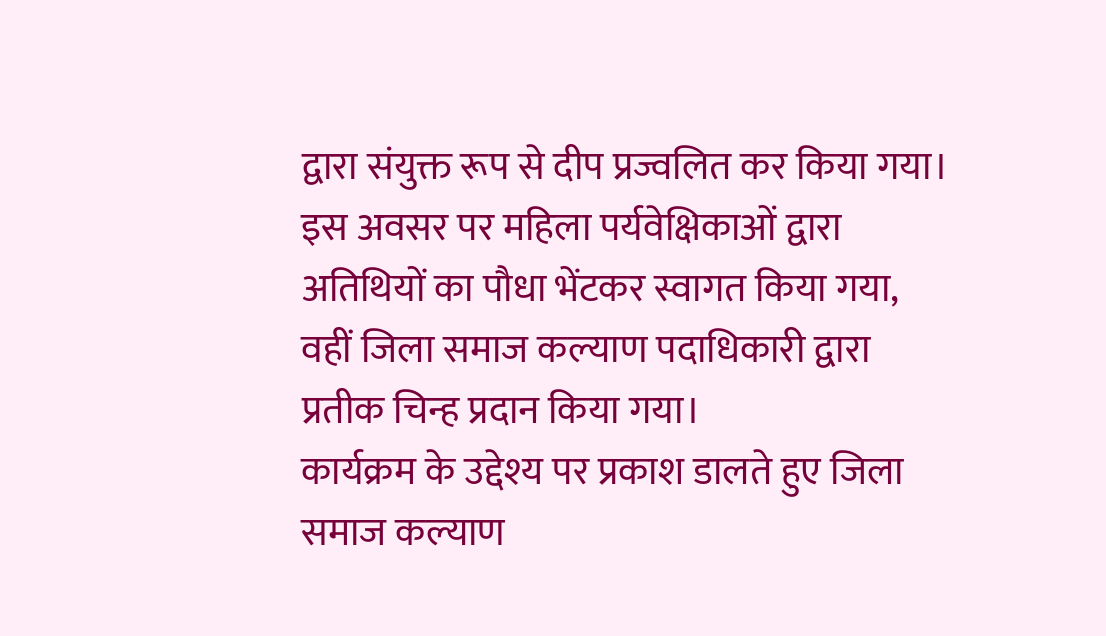द्वारा संयुक्त रूप से दीप प्रज्वलित कर किया गया। इस अवसर पर महिला पर्यवेक्षिकाओं द्वारा अतिथियों का पौधा भेंटकर स्वागत किया गया, वहीं जिला समाज कल्याण पदाधिकारी द्वारा प्रतीक चिन्ह प्रदान किया गया।
कार्यक्रम के उद्देश्य पर प्रकाश डालते हुए जिला समाज कल्याण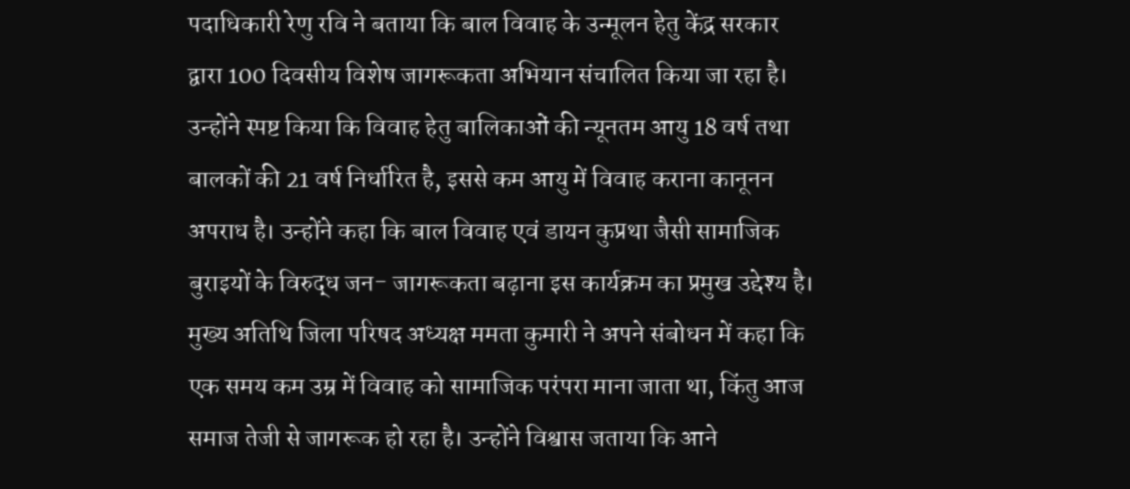पदाधिकारी रेणु रवि ने बताया कि बाल विवाह के उन्मूलन हेतु केंद्र सरकार द्वारा 100 दिवसीय विशेष जागरूकता अभियान संचालित किया जा रहा है। उन्होंने स्पष्ट किया कि विवाह हेतु बालिकाओं की न्यूनतम आयु 18 वर्ष तथा बालकों की 21 वर्ष निर्धारित है, इससे कम आयु में विवाह कराना कानूनन अपराध है। उन्होंने कहा कि बाल विवाह एवं डायन कुप्रथा जैसी सामाजिक बुराइयों के विरुद्ध जन- जागरूकता बढ़ाना इस कार्यक्रम का प्रमुख उद्देश्य है। मुख्य अतिथि जिला परिषद अध्यक्ष ममता कुमारी ने अपने संबोधन में कहा कि एक समय कम उम्र में विवाह को सामाजिक परंपरा माना जाता था, किंतु आज समाज तेजी से जागरूक हो रहा है। उन्होंने विश्वास जताया कि आने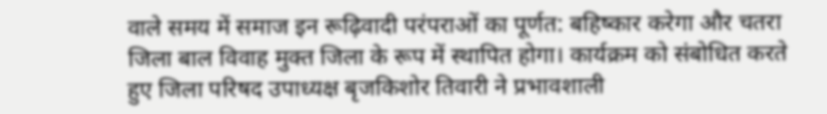वाले समय में समाज इन रूढ़िवादी परंपराओं का पूर्णत: बहिष्कार करेगा और चतरा जिला बाल विवाह मुक्त जिला के रूप में स्थापित होगा। कार्यक्रम को संबोधित करते हुए जिला परिषद उपाध्यक्ष बृजकिशोर तिवारी ने प्रभावशाली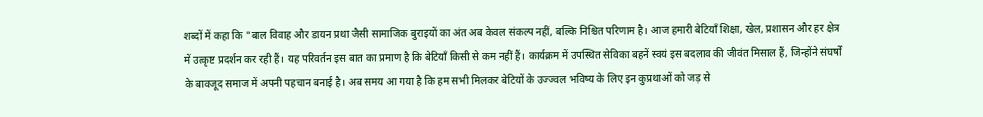शब्दों में कहा कि "बाल विवाह और डायन प्रथा जैसी सामाजिक बुराइयों का अंत अब केवल संकल्प नहीं, बल्कि निश्चित परिणाम है। आज हमारी बेटियाँ शिक्षा, खेल, प्रशासन और हर क्षेत्र में उत्कृष्ट प्रदर्शन कर रही हैं। यह परिवर्तन इस बात का प्रमाण है कि बेटियाँ किसी से कम नहीं हैं। कार्यक्रम में उपस्थित सेविका बहनें स्वयं इस बदलाव की जीवंत मिसाल हैं, जिन्होंने संघर्षों के बावजूद समाज में अपनी पहचान बनाई है। अब समय आ गया है कि हम सभी मिलकर बेटियों के उज्ज्वल भविष्य के लिए इन कुप्रथाओं को जड़ से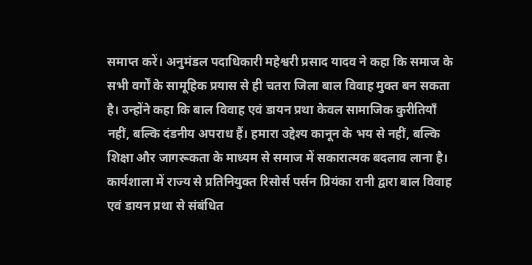समाप्त करें। अनुमंडल पदाधिकारी महेश्वरी प्रसाद यादव ने कहा कि समाज के सभी वर्गों के सामूहिक प्रयास से ही चतरा जिला बाल विवाह मुक्त बन सकता है। उन्होंने कहा कि बाल विवाह एवं डायन प्रथा केवल सामाजिक कुरीतियाँ नहीं, बल्कि दंडनीय अपराध हैं। हमारा उद्देश्य कानून के भय से नहीं, बल्कि शिक्षा और जागरूकता के माध्यम से समाज में सकारात्मक बदलाव लाना है। कार्यशाला में राज्य से प्रतिनियुक्त रिसोर्स पर्सन प्रियंका रानी द्वारा बाल विवाह एवं डायन प्रथा से संबंधित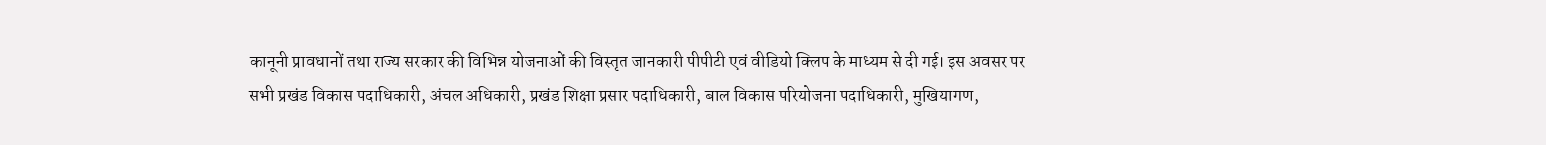कानूनी प्रावधानों तथा राज्य सरकार की विभिन्न योजनाओं की विस्तृत जानकारी पीपीटी एवं वीडियो क्लिप के माध्यम से दी गई। इस अवसर पर सभी प्रखंड विकास पदाधिकारी, अंचल अधिकारी, प्रखंड शिक्षा प्रसार पदाधिकारी, बाल विकास परियोजना पदाधिकारी, मुखियागण,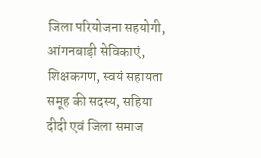जिला परियोजना सहयोगी, आंगनबाड़ी सेविकाएं, शिक्षकगण, स्वयं सहायता समूह की सदस्य, सहिया दीदी एवं जिला समाज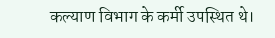कल्याण विभाग के कर्मी उपस्थित थे।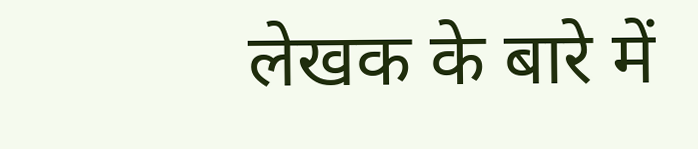लेखक के बारे में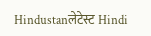Hindustanलेटेस्ट Hindi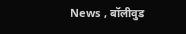News , बॉलीवुड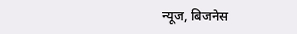न्यूज, बिजनेस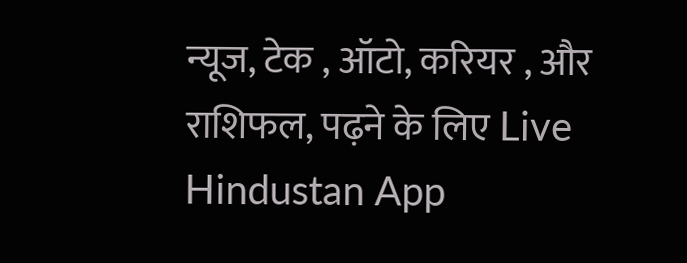न्यूज, टेक , ऑटो, करियर , और राशिफल, पढ़ने के लिए Live Hindustan App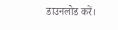डाउनलोड करें।